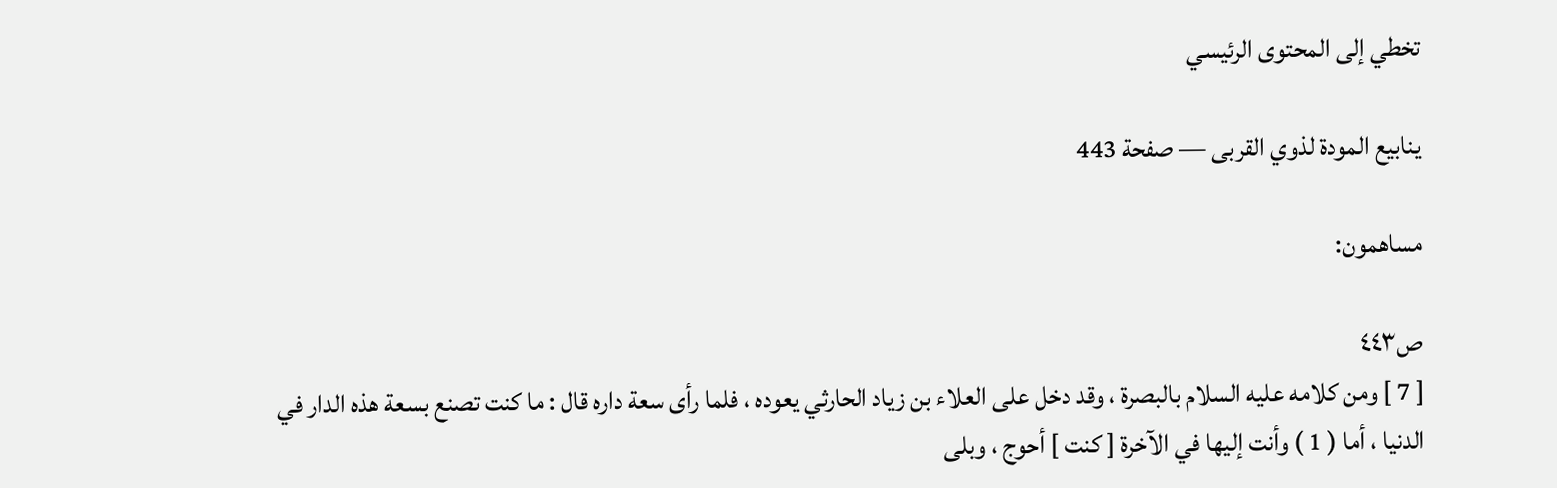تخطي إلى المحتوى الرئيسي

ينابيع المودة لذوي القربى — صفحة 443

مساهمون:

ص٤٤٣
[ 7 ] ومن كلامه عليه السلام بالبصرة ، وقد دخل على العلاء بن زياد الحارثي يعوده ، فلما رأى سعة داره قال : ما كنت تصنع بسعة هذه الدار في الدنيا ، أما ( 1 ) وأنت إليها في الآخرة [ كنت ] أحوج ، وبلى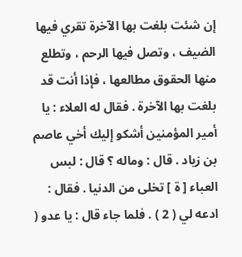إن شئت بلغت بها الآخرة تقري فيها الضيف ، وتصل فيها الرحم ، وتطلع منها الحقوق مطالعها ، فإذا أنت قد بلغت بها الآخرة . فقال له العلاء : يا أمير المؤمنين أشكو إليك أخي عاصم بن زياد . قال : وماله ؟ قال : لبس العباء [ ة ] تخلى من الدنيا . فقال : ادعه لي ( 2 ) . فلما جاء قال : يا عدو (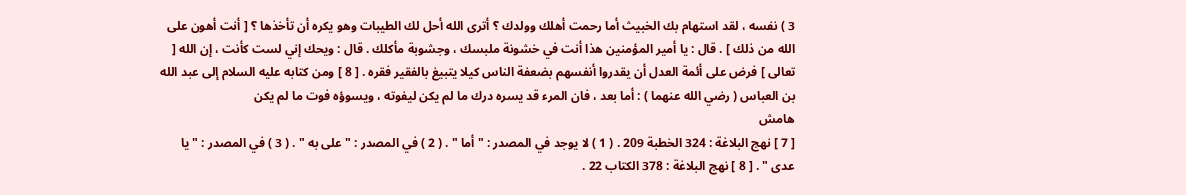3 ) نفسه ، لقد استهام بك الخبيث أما رحمت أهلك وولدك ؟ أترى الله أحل لك الطيبات وهو يكره أن تأخذها ؟ [ أنت أهون على الله من ذلك ] . قال : يا أمير المؤمنين هذا أنت في خشونة ملبسك ، وجشوبة مأكلك . قال : ويحك إني لست كأنت ، إن الله [ تعالى ] فرض على أئمة العدل أن يقدروا أنفسهم بضعفة الناس كيلا يتبيغ بالفقير فقره . [ 8 ] ومن كتابه عليه السلام إلى عبد الله بن العباس ( رضي الله عنهما ) : أما بعد ، فان المرء قد يسره درك ما لم يكن ليفوته ، ويسوؤه فوت ما لم يكن
هامش
[ 7 ] نهج البلاغة : 324 الخطبة 209 . ( 1 ) لا يوجد في المصدر : " أما " . ( 2 ) في المصدر : " على به " . ( 3 ) في المصدر : " يا عدى " . [ 8 ] نهج البلاغة : 378 الكتاب 22 .